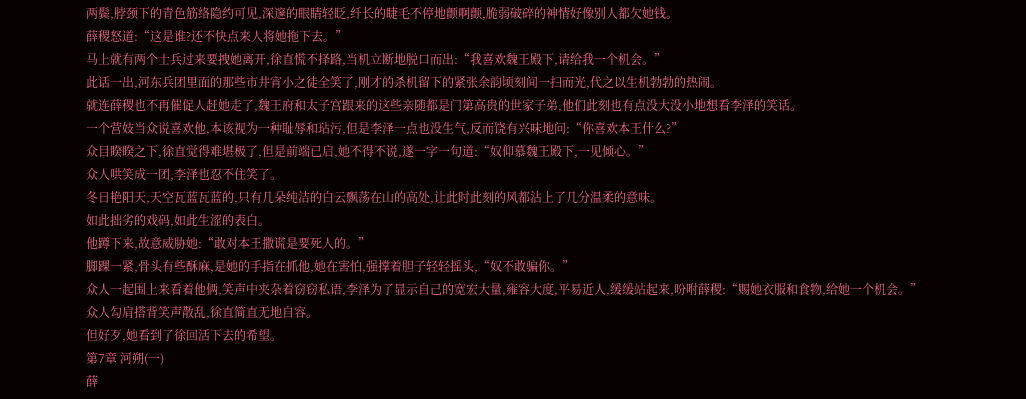两鬓,脖颈下的青色筋络隐约可见,深邃的眼睛轻眨,纤长的睫毛不停地颤啊颤,脆弱破碎的神情好像别人都欠她钱。
薛稷怒道:“这是谁?还不快点来人将她拖下去。”
马上就有两个士兵过来要拽她离开,徐直慌不择路,当机立断地脱口而出:“我喜欢魏王殿下,请给我一个机会。”
此话一出,河东兵团里面的那些市井宵小之徒全笑了,刚才的杀机留下的紧张余韵顷刻间一扫而光,代之以生机勃勃的热闹。
就连薛稷也不再催促人赶她走了,魏王府和太子宫跟来的这些亲随都是门第高贵的世家子弟,他们此刻也有点没大没小地想看李泽的笑话。
一个营妓当众说喜欢他,本该视为一种耻辱和玷污,但是李泽一点也没生气,反而饶有兴味地问:“你喜欢本王什么?”
众目睽睽之下,徐直觉得难堪极了,但是前端已启,她不得不说,遂一字一句道:“奴仰慕魏王殿下,一见倾心。”
众人哄笑成一团,李泽也忍不住笑了。
冬日艳阳天,天空瓦蓝瓦蓝的,只有几朵纯洁的白云飘荡在山的高处,让此时此刻的风都沾上了几分温柔的意味。
如此拙劣的戏码,如此生涩的表白。
他蹲下来,故意威胁她:“敢对本王撒谎是要死人的。”
脚踝一紧,骨头有些酥麻,是她的手指在抓他,她在害怕,强撑着胆子轻轻摇头,“奴不敢骗你。”
众人一起围上来看着他俩,笑声中夹杂着窃窃私语,李泽为了显示自己的宽宏大量,雍容大度,平易近人,缓缓站起来,吩咐薛稷:“赐她衣服和食物,给她一个机会。”
众人勾肩搭背笑声散乱,徐直简直无地自容。
但好歹,她看到了徐回活下去的希望。
第7章 河朔(一)
薛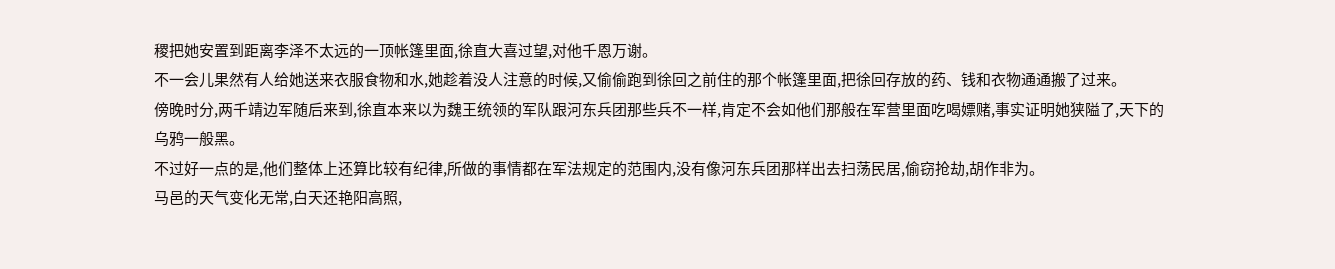稷把她安置到距离李泽不太远的一顶帐篷里面,徐直大喜过望,对他千恩万谢。
不一会儿果然有人给她送来衣服食物和水,她趁着没人注意的时候,又偷偷跑到徐回之前住的那个帐篷里面,把徐回存放的药、钱和衣物通通搬了过来。
傍晚时分,两千靖边军随后来到,徐直本来以为魏王统领的军队跟河东兵团那些兵不一样,肯定不会如他们那般在军营里面吃喝嫖赌,事实证明她狭隘了,天下的乌鸦一般黑。
不过好一点的是,他们整体上还算比较有纪律,所做的事情都在军法规定的范围内,没有像河东兵团那样出去扫荡民居,偷窃抢劫,胡作非为。
马邑的天气变化无常,白天还艳阳高照,